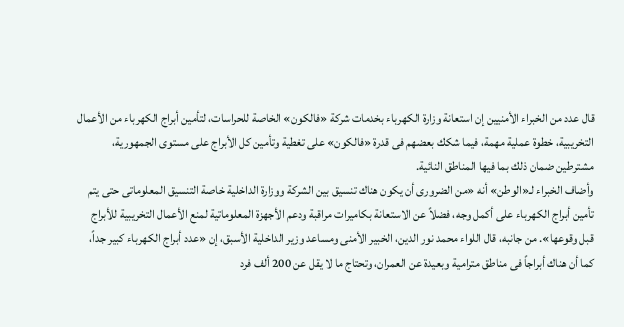قال عدد من الخبراء الأمنيين إن استعانة وزارة الكهرباء بخدمات شركة «فالكون» الخاصة للحراسات، لتأمين أبراج الكهرباء من الأعمال التخريبية، خطوة عملية مهمة، فيما شكك بعضهم فى قدرة «فالكون» على تغطية وتأمين كل الأبراج على مستوى الجمهورية، مشترطين ضمان ذلك بما فيها المناطق النائية.
وأضاف الخبراء لـ«الوطن» أنه «من الضرورى أن يكون هناك تنسيق بين الشركة ووزارة الداخلية خاصة التنسيق المعلوماتى حتى يتم تأمين أبراج الكهرباء على أكمل وجه، فضلاً عن الاستعانة بكاميرات مراقبة ودعم الأجهزة المعلوماتية لمنع الأعمال التخريبية للأبراج قبل وقوعها». من جانبه، قال اللواء محمد نور الدين، الخبير الأمنى ومساعد وزير الداخلية الأسبق، إن «عدد أبراج الكهرباء كبير جداً، كما أن هناك أبراجاً فى مناطق مترامية وبعيدة عن العمران، وتحتاج ما لا يقل عن 200 ألف فرد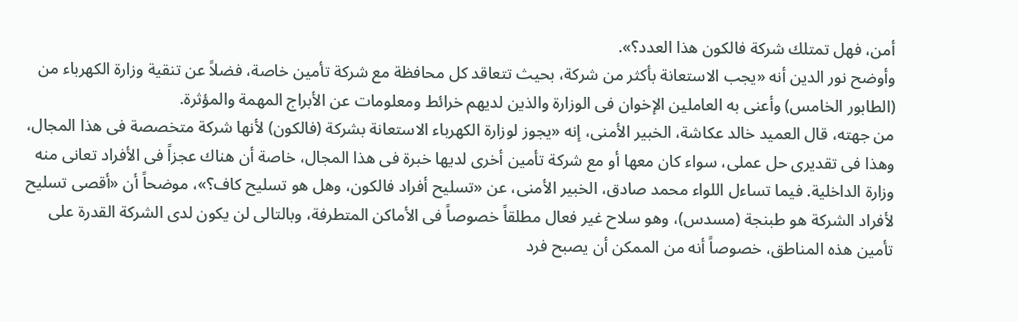أمن، فهل تمتلك شركة فالكون هذا العدد؟».
وأوضح نور الدين أنه «يجب الاستعانة بأكثر من شركة، بحيث تتعاقد كل محافظة مع شركة تأمين خاصة، فضلاً عن تنقية وزارة الكهرباء من (الطابور الخامس) وأعنى به العاملين الإخوان فى الوزارة والذين لديهم خرائط ومعلومات عن الأبراج المهمة والمؤثرة.
من جهته، قال العميد خالد عكاشة، الخبير الأمنى، إنه «يجوز لوزارة الكهرباء الاستعانة بشركة (فالكون) لأنها شركة متخصصة فى هذا المجال، وهذا فى تقديرى حل عملى، سواء كان معها أو مع شركة تأمين أخرى لديها خبرة فى هذا المجال، خاصة أن هناك عجزاً فى الأفراد تعانى منه وزارة الداخلية. فيما تساءل اللواء محمد صادق، الخبير الأمنى، عن «تسليح أفراد فالكون، وهل هو تسليح كاف؟»، موضحاً أن «أقصى تسليح لأفراد الشركة هو طبنجة (مسدس)، وهو سلاح غير فعال مطلقاً خصوصاً فى الأماكن المتطرفة، وبالتالى لن يكون لدى الشركة القدرة على تأمين هذه المناطق، خصوصاً أنه من الممكن أن يصبح فرد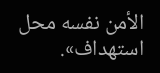الأمن نفسه محل استهداف».